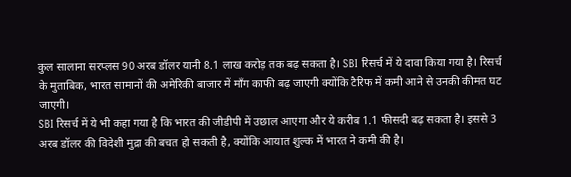कुल सालाना सरप्लस 90 अरब डॉलर यानी 8.1 लाख करोड़ तक बढ़ सकता है। SBI रिसर्च में ये दावा किया गया है। रिसर्च के मुताबिक, भारत सामानों की अमेरिकी बाजार में माँग काफी बढ़ जाएगी क्योंकि टैरिफ में कमी आने से उनकी कीमत घट जाएगी।
SBI रिसर्च में ये भी कहा गया है कि भारत की जीडीपी में उछाल आएगा और ये करीब 1.1 फीसदी बढ़ सकता है। इससे 3 अरब डॉलर की विदेशी मुद्रा की बचत हो सकती है, क्योंकि आयात शुल्क में भारत ने कमी की है।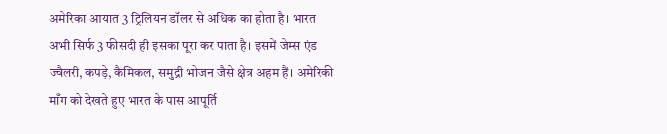अमेरिका आयात 3 ट्रिलियन डॉलर से अधिक का होता है। भारत अभी सिर्फ 3 फीसदी ही इसका पूरा कर पाता है। इसमें जेम्स एंड ज्वैलरी, कपड़े, कैमिकल, समुद्री भोजन जैसे क्षेत्र अहम हैं। अमेरिकी माँग को देखते हुए भारत के पास आपूर्ति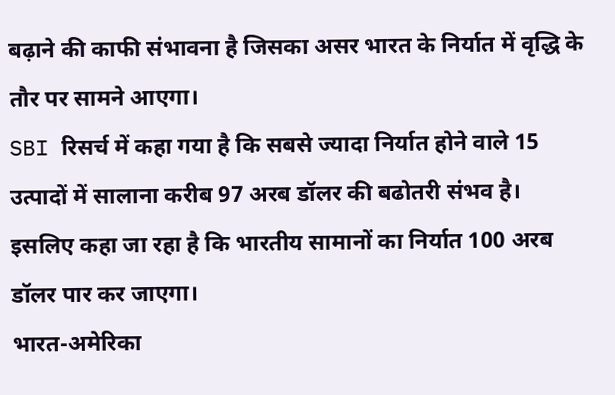बढ़ाने की काफी संभावना है जिसका असर भारत के निर्यात में वृद्धि के तौर पर सामने आएगा।
SBI रिसर्च में कहा गया है कि सबसे ज्यादा निर्यात होने वाले 15 उत्पादों में सालाना करीब 97 अरब डॉलर की बढोतरी संभव है। इसलिए कहा जा रहा है कि भारतीय सामानों का निर्यात 100 अरब डॉलर पार कर जाएगा।
भारत-अमेरिका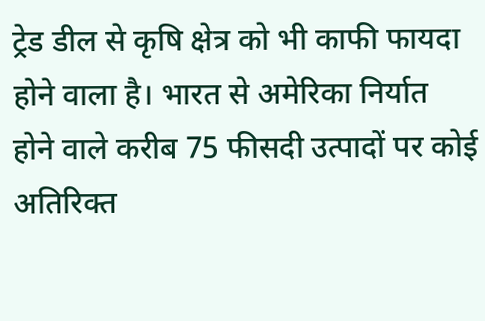ट्रेड डील से कृषि क्षेत्र को भी काफी फायदा होने वाला है। भारत से अमेरिका निर्यात होने वाले करीब 75 फीसदी उत्पादों पर कोई अतिरिक्त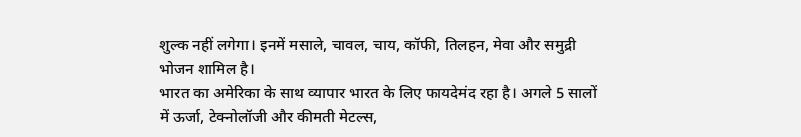शुल्क नहीं लगेगा। इनमें मसाले, चावल, चाय, कॉफी, तिलहन, मेवा और समुद्री भोजन शामिल है।
भारत का अमेरिका के साथ व्यापार भारत के लिए फायदेमंद रहा है। अगले 5 सालों में ऊर्जा, टेक्नोलॉजी और कीमती मेटल्स,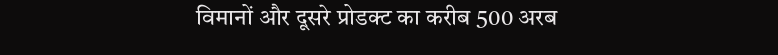विमानों और दूसरे प्रोडक्ट का करीब 500 अरब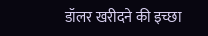डॉलर खरीदने की इच्छा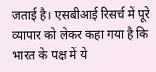जताई है। एसबीआई रिसर्च में पूरे व्यापार को लेकर कहा गया है कि भारत के पक्ष में ये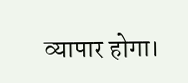व्यापार होगा।